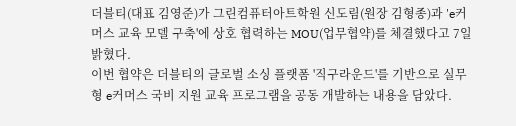더블티(대표 김영준)가 그린컴퓨터아트학원 신도림(원장 김형종)과 'e커머스 교육 모델 구축'에 상호 협력하는 MOU(업무협약)를 체결했다고 7일 밝혔다.
이번 협약은 더블티의 글로벌 소싱 플랫폼 '직구라운드'를 기반으로 실무형 e커머스 국비 지원 교육 프로그램을 공동 개발하는 내용을 담았다.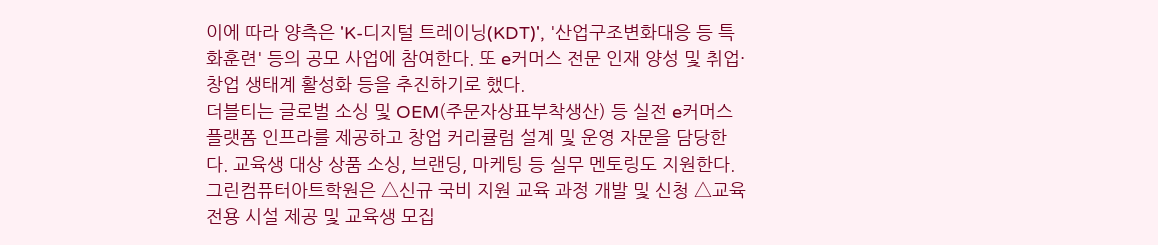이에 따라 양측은 'K-디지털 트레이닝(KDT)', '산업구조변화대응 등 특화훈련' 등의 공모 사업에 참여한다. 또 e커머스 전문 인재 양성 및 취업·창업 생태계 활성화 등을 추진하기로 했다.
더블티는 글로벌 소싱 및 OEM(주문자상표부착생산) 등 실전 e커머스 플랫폼 인프라를 제공하고 창업 커리큘럼 설계 및 운영 자문을 담당한다. 교육생 대상 상품 소싱, 브랜딩, 마케팅 등 실무 멘토링도 지원한다.
그린컴퓨터아트학원은 △신규 국비 지원 교육 과정 개발 및 신청 △교육 전용 시설 제공 및 교육생 모집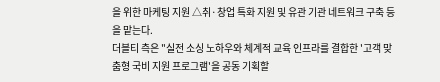을 위한 마케팅 지원 △취·창업 특화 지원 및 유관 기관 네트워크 구축 등을 맡는다.
더블티 측은 "실전 소싱 노하우와 체계적 교육 인프라를 결합한 '고객 맞춤형 국비 지원 프로그램'을 공동 기획할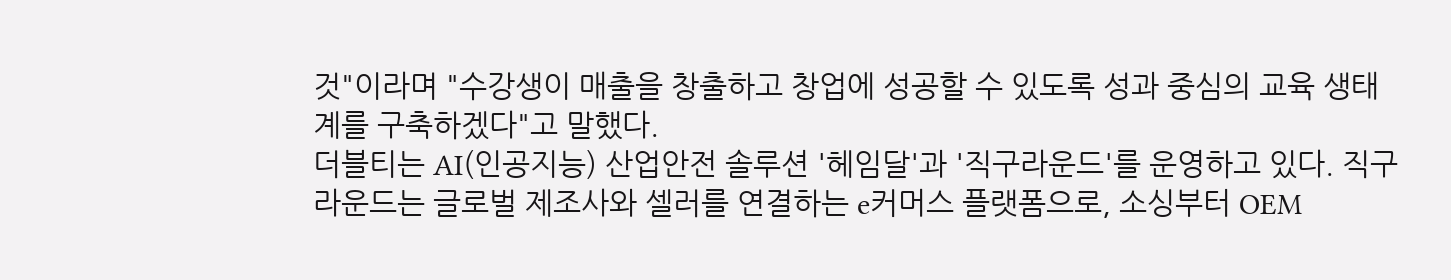것"이라며 "수강생이 매출을 창출하고 창업에 성공할 수 있도록 성과 중심의 교육 생태계를 구축하겠다"고 말했다.
더블티는 AI(인공지능) 산업안전 솔루션 '헤임달'과 '직구라운드'를 운영하고 있다. 직구라운드는 글로벌 제조사와 셀러를 연결하는 e커머스 플랫폼으로, 소싱부터 OEM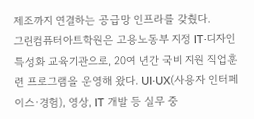제조까지 연결하는 공급망 인프라를 갖췄다.
그린컴퓨터아트학원은 고용노동부 지정 IT·디자인 특성화 교육기관으로, 20여 년간 국비 지원 직업훈련 프로그램을 운영해 왔다. UI·UX(사용자 인터페이스·경험), 영상, IT 개발 등 실무 중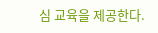심 교육을 제공한다.